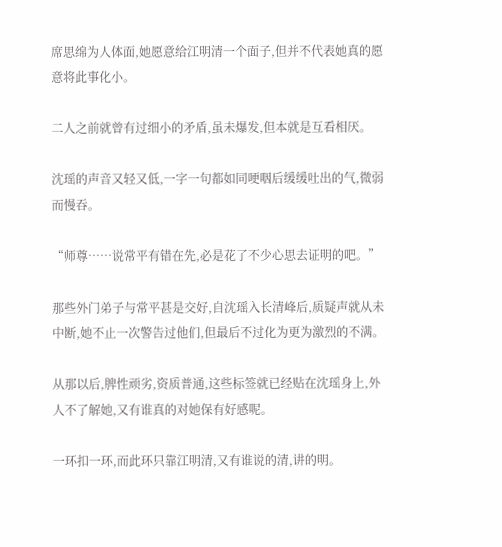席思绵为人体面,她愿意给江明清一个面子,但并不代表她真的愿意将此事化小。

二人之前就曾有过细小的矛盾,虽未爆发,但本就是互看相厌。

沈瑶的声音又轻又低,一字一句都如同哽咽后缓缓吐出的气,微弱而慢吞。

“师尊……说常平有错在先,必是花了不少心思去证明的吧。”

那些外门弟子与常平甚是交好,自沈瑶入长清峰后,质疑声就从未中断,她不止一次警告过他们,但最后不过化为更为激烈的不满。

从那以后,脾性顽劣,资质普通,这些标签就已经贴在沈瑶身上,外人不了解她,又有谁真的对她保有好感呢。

一环扣一环,而此环只靠江明清,又有谁说的清,讲的明。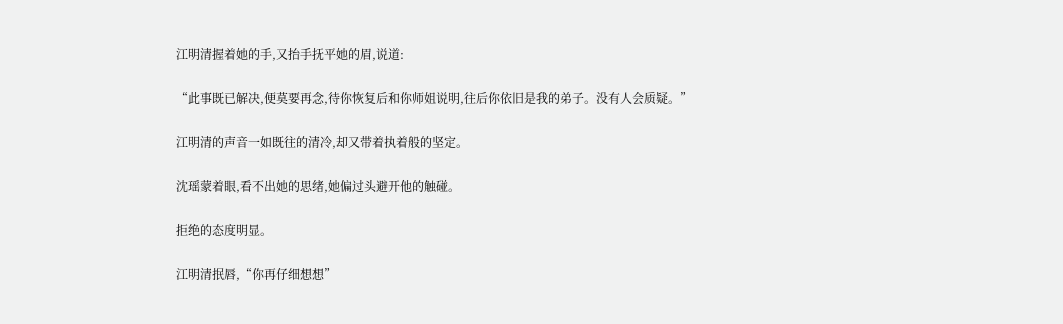江明清握着她的手,又抬手抚平她的眉,说道:

“此事既已解决,便莫要再念,待你恢复后和你师姐说明,往后你依旧是我的弟子。没有人会质疑。”

江明清的声音一如既往的清冷,却又带着执着般的坚定。

沈瑶蒙着眼,看不出她的思绪,她偏过头避开他的触碰。

拒绝的态度明显。

江明清抿唇,“你再仔细想想”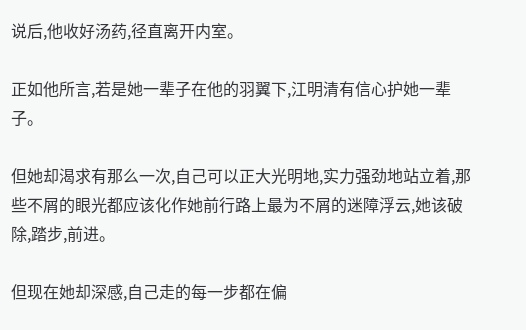说后,他收好汤药,径直离开内室。

正如他所言,若是她一辈子在他的羽翼下,江明清有信心护她一辈子。

但她却渴求有那么一次,自己可以正大光明地,实力强劲地站立着,那些不屑的眼光都应该化作她前行路上最为不屑的迷障浮云,她该破除,踏步,前进。

但现在她却深感,自己走的每一步都在偏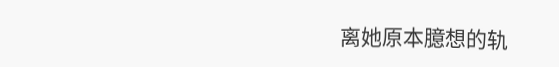离她原本臆想的轨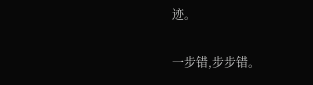迹。

一步错,步步错。